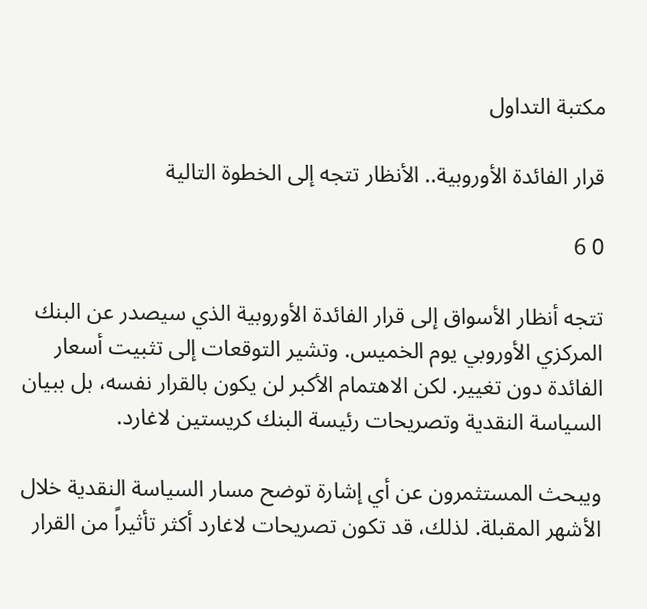مكتبة التداول

قرار الفائدة الأوروبية.. الأنظار تتجه إلى الخطوة التالية

0 6

تتجه أنظار الأسواق إلى قرار الفائدة الأوروبية الذي سيصدر عن البنك المركزي الأوروبي يوم الخميس. وتشير التوقعات إلى تثبيت أسعار الفائدة دون تغيير. لكن الاهتمام الأكبر لن يكون بالقرار نفسه، بل ببيان السياسة النقدية وتصريحات رئيسة البنك كريستين لاغارد.

ويبحث المستثمرون عن أي إشارة توضح مسار السياسة النقدية خلال الأشهر المقبلة. لذلك، قد تكون تصريحات لاغارد أكثر تأثيراً من القرار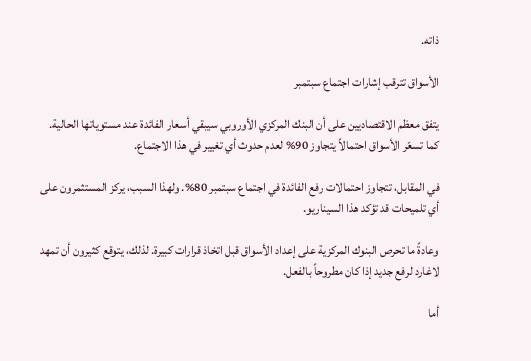ذاته.

الأسواق تترقب إشارات اجتماع سبتمبر

يتفق معظم الاقتصاديين على أن البنك المركزي الأوروبي سيبقي أسعار الفائدة عند مستوياتها الحالية. كما تسعّر الأسواق احتمالاً يتجاوز 90% لعدم حدوث أي تغيير في هذا الاجتماع.

في المقابل، تتجاوز احتمالات رفع الفائدة في اجتماع سبتمبر 80%. ولهذا السبب، يركز المستثمرون على أي تلميحات قد تؤكد هذا السيناريو.

وعادةً ما تحرص البنوك المركزية على إعداد الأسواق قبل اتخاذ قرارات كبيرة. لذلك، يتوقع كثيرون أن تمهد لاغارد لرفع جديد إذا كان مطروحاً بالفعل.

أما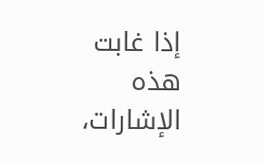إذا غابت هذه الإشارات،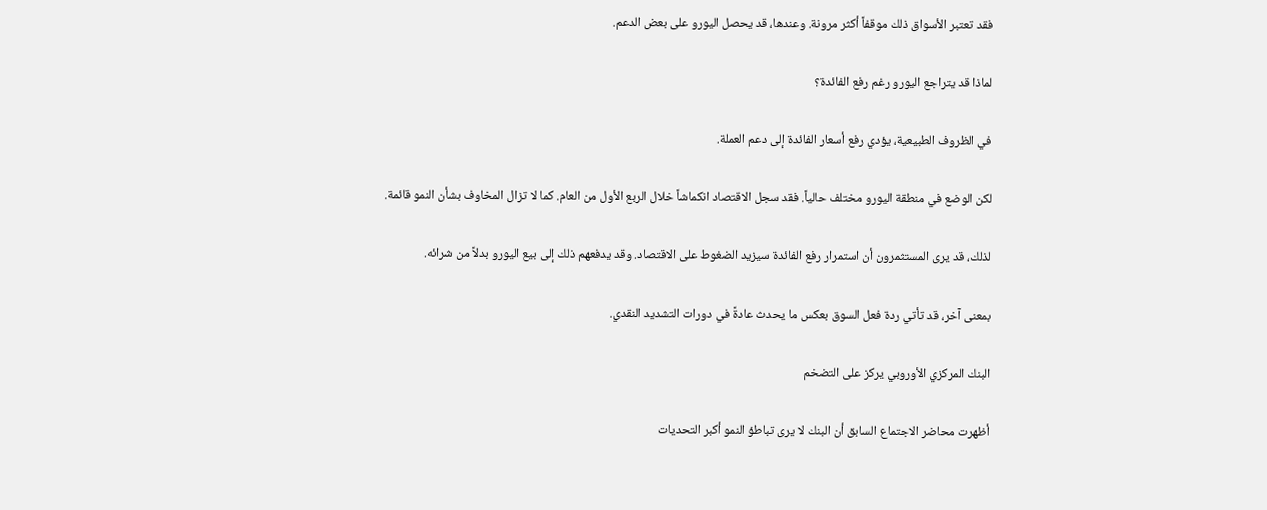فقد تعتبر الأسواق ذلك موقفاً أكثر مرونة. وعندها، قد يحصل اليورو على بعض الدعم.

لماذا قد يتراجع اليورو رغم رفع الفائدة؟

في الظروف الطبيعية، يؤدي رفع أسعار الفائدة إلى دعم العملة.

لكن الوضع في منطقة اليورو مختلف حالياً. فقد سجل الاقتصاد انكماشاً خلال الربع الأول من العام. كما لا تزال المخاوف بشأن النمو قائمة.

لذلك، قد يرى المستثمرون أن استمرار رفع الفائدة سيزيد الضغوط على الاقتصاد. وقد يدفعهم ذلك إلى بيع اليورو بدلاً من شرائه.

بمعنى آخر، قد تأتي ردة فعل السوق بعكس ما يحدث عادةً في دورات التشديد النقدي.

البنك المركزي الأوروبي يركز على التضخم

أظهرت محاضر الاجتماع السابق أن البنك لا يرى تباطؤ النمو أكبر التحديات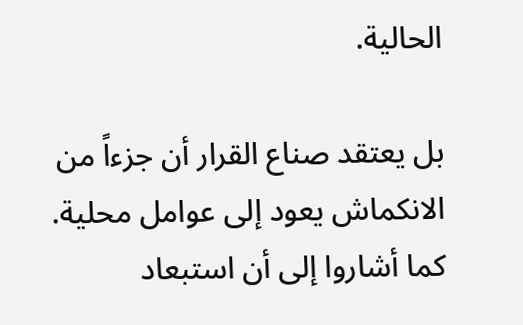الحالية.

بل يعتقد صناع القرار أن جزءاً من الانكماش يعود إلى عوامل محلية. كما أشاروا إلى أن استبعاد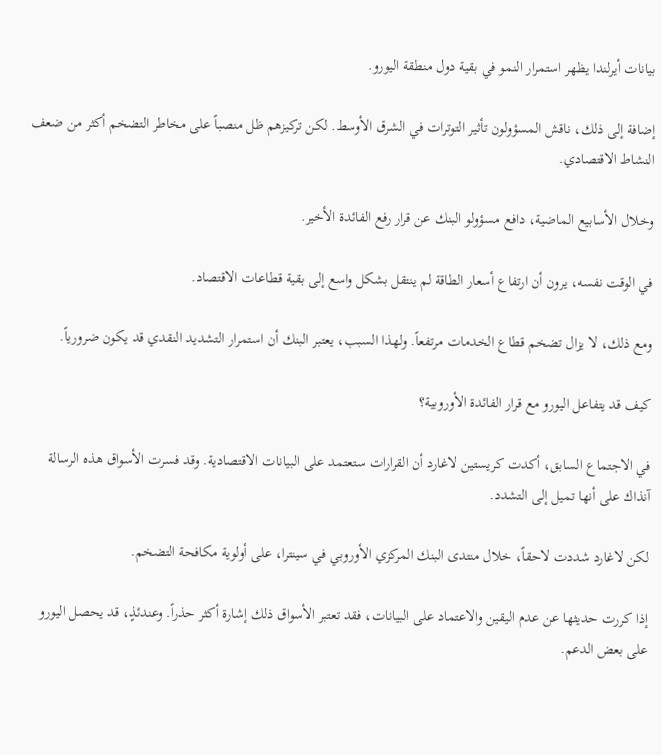بيانات أيرلندا يظهر استمرار النمو في بقية دول منطقة اليورو.

إضافة إلى ذلك، ناقش المسؤولون تأثير التوترات في الشرق الأوسط. لكن تركيزهم ظل منصباً على مخاطر التضخم أكثر من ضعف النشاط الاقتصادي.

وخلال الأسابيع الماضية، دافع مسؤولو البنك عن قرار رفع الفائدة الأخير.

في الوقت نفسه، يرون أن ارتفاع أسعار الطاقة لم ينتقل بشكل واسع إلى بقية قطاعات الاقتصاد.

ومع ذلك، لا يزال تضخم قطاع الخدمات مرتفعاً. ولهذا السبب، يعتبر البنك أن استمرار التشديد النقدي قد يكون ضرورياً.

كيف قد يتفاعل اليورو مع قرار الفائدة الأوروبية؟

في الاجتماع السابق، أكدت كريستين لاغارد أن القرارات ستعتمد على البيانات الاقتصادية. وقد فسرت الأسواق هذه الرسالة آنذاك على أنها تميل إلى التشدد.

لكن لاغارد شددت لاحقاً، خلال منتدى البنك المركزي الأوروبي في سينترا، على أولوية مكافحة التضخم.

إذا كررت حديثها عن عدم اليقين والاعتماد على البيانات، فقد تعتبر الأسواق ذلك إشارة أكثر حذراً. وعندئذٍ، قد يحصل اليورو على بعض الدعم.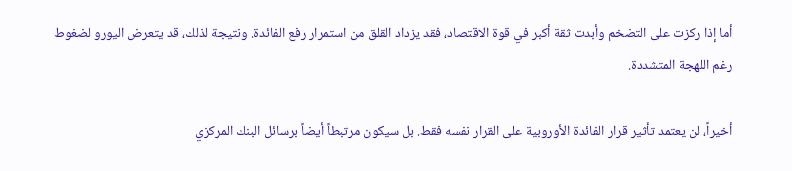أما إذا ركزت على التضخم وأبدت ثقة أكبر في قوة الاقتصاد، فقد يزداد القلق من استمرار رفع الفائدة. ونتيجة لذلك، قد يتعرض اليورو لضغوط رغم اللهجة المتشددة.

أخيراً، لن يعتمد تأثير قرار الفائدة الأوروبية على القرار نفسه فقط. بل سيكون مرتبطاً أيضاً برسائل البنك المركزي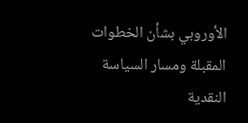الأوروبي بشأن الخطوات المقبلة ومسار السياسة النقدية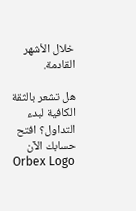خلال الأشهر القادمة.

هل تشعر بالثقة الكافية لبدء التداول؟ افتح حسابك الآن
Orbex Logo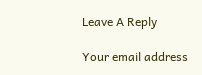Leave A Reply

Your email address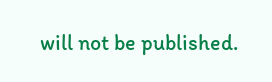will not be published.